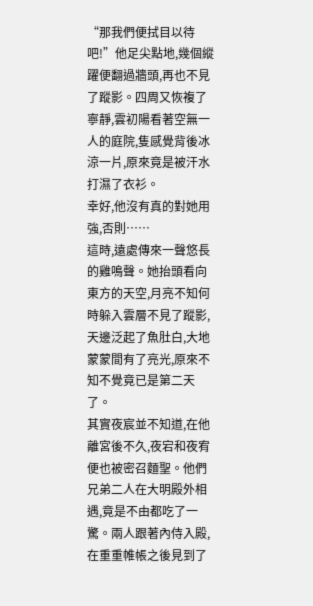“那我們便拭目以待吧!”他足尖點地,幾個縱躍便翻過牆頭,再也不見了蹤影。四周又恢複了寧靜,雲初陽看著空無一人的庭院,隻感覺背後冰涼一片,原來竟是被汗水打濕了衣衫。
幸好,他沒有真的對她用強,否則……
這時,遠處傳來一聲悠長的雞鳴聲。她抬頭看向東方的天空,月亮不知何時躲入雲層不見了蹤影,天邊泛起了魚肚白,大地蒙蒙間有了亮光,原來不知不覺竟已是第二天了。
其實夜宸並不知道,在他離宮後不久,夜宕和夜宥便也被密召麵聖。他們兄弟二人在大明殿外相遇,竟是不由都吃了一驚。兩人跟著內侍入殿,在重重帷帳之後見到了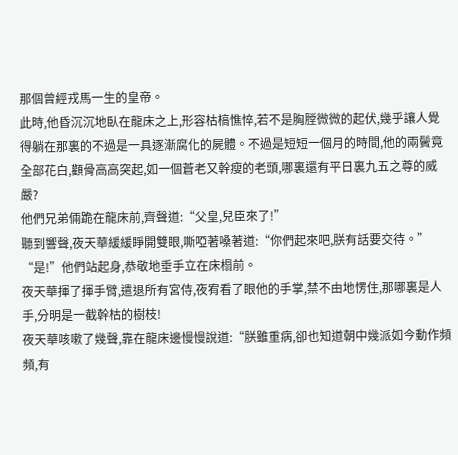那個曾經戎馬一生的皇帝。
此時,他昏沉沉地臥在龍床之上,形容枯槁憔悴,若不是胸膛微微的起伏,幾乎讓人覺得躺在那裏的不過是一具逐漸腐化的屍體。不過是短短一個月的時間,他的兩鬢竟全部花白,顴骨高高突起,如一個蒼老又幹瘦的老頭,哪裏還有平日裏九五之尊的威嚴?
他們兄弟倆跪在龍床前,齊聲道:“父皇,兒臣來了!”
聽到響聲,夜天華緩緩睜開雙眼,嘶啞著嗓著道:“你們起來吧,朕有話要交待。”
“是!”他們站起身,恭敬地垂手立在床榻前。
夜天華揮了揮手臂,遣退所有宮侍,夜宥看了眼他的手掌,禁不由地愣住,那哪裏是人手,分明是一截幹枯的樹枝!
夜天華咳嗽了幾聲,靠在龍床邊慢慢說道:“朕雖重病,卻也知道朝中幾派如今動作頻頻,有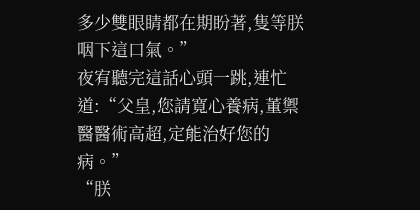多少雙眼睛都在期盼著,隻等朕咽下這口氣。”
夜宥聽完這話心頭一跳,連忙道:“父皇,您請寬心養病,董禦醫醫術高超,定能治好您的病。”
“朕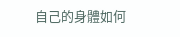自己的身體如何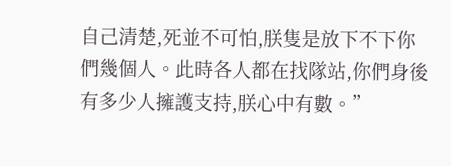自己清楚,死並不可怕,朕隻是放下不下你們幾個人。此時各人都在找隊站,你們身後有多少人擁護支持,朕心中有數。”